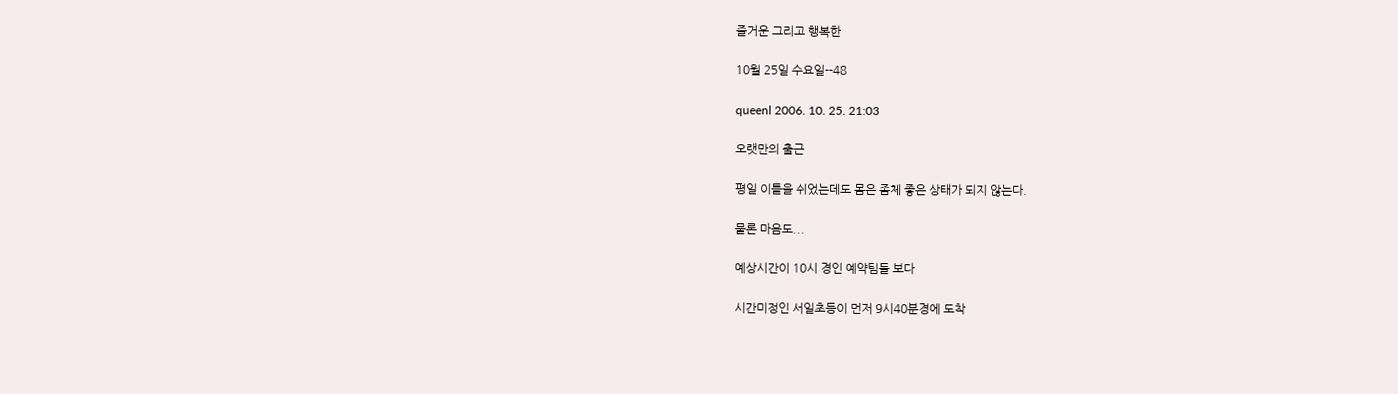즐거운 그리고 행복한

10월 25일 수요일--48

queenl 2006. 10. 25. 21:03

오랫만의 출근

평일 이틀을 쉬었는데도 몸은 좀체 좋은 상태가 되지 않는다.

물론 마음도...

예상시간이 10시 경인 예약팀들 보다

시간미정인 서일초등이 먼저 9시40분경에 도착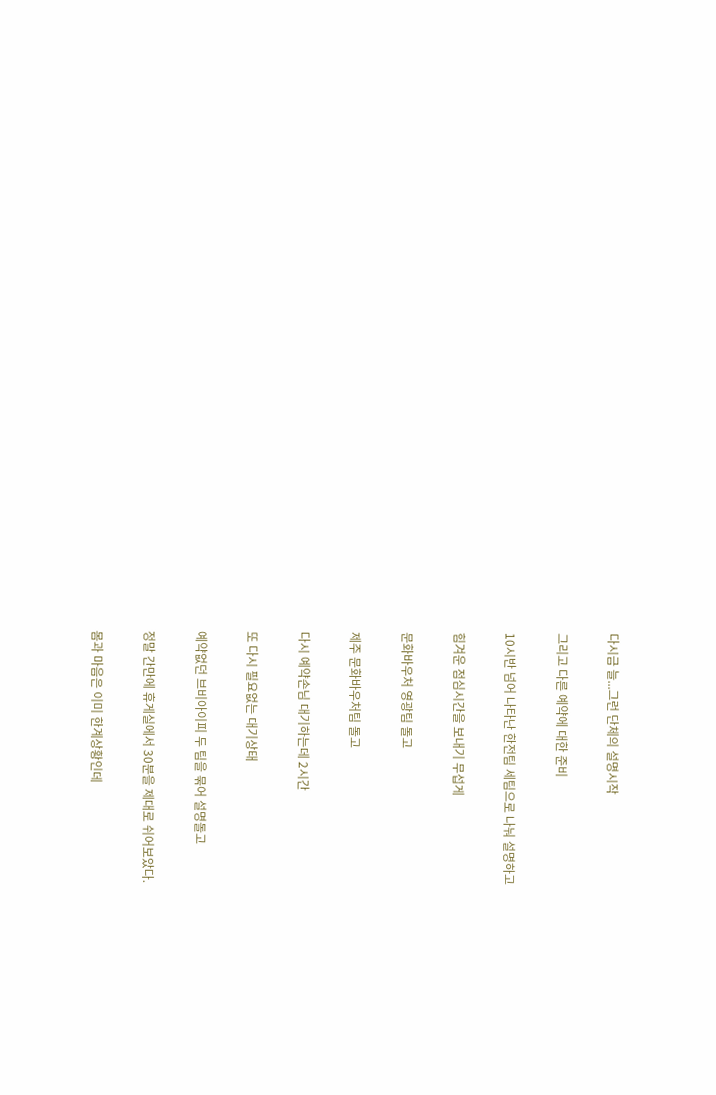다시금 늘...그런 단체의 설명시작

그리고 다른 예약에 대한 준비

10시반 넘어 나타난 한전팀 세팀으로 나눠 설명하고

힘겨운 점심시간을 보내기 무섭게

문화바우처 영광팀 돌고

제주 문화바우처팀 돌고

다시 예약손님 대기하는데 2시간

또 다시 필요없는 대기상태

예약없던 브비아이피 두 팀을 묶어 설명돌고

정말 간만에 휴게실에서 30분을 제대로 쉬어보았다.

몸과 마음은 이미 한계상황인데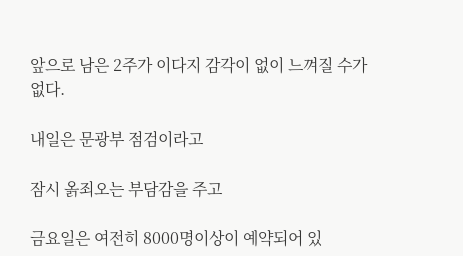앞으로 남은 2주가 이다지 감각이 없이 느껴질 수가 없다.

내일은 문광부 점검이라고

잠시 옭죄오는 부담감을 주고

금요일은 여전히 8000명이상이 예약되어 있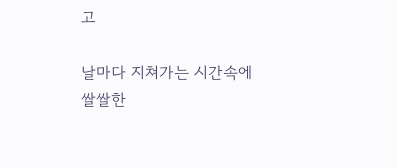고

날마다 지쳐가는 시간속에 쌀쌀한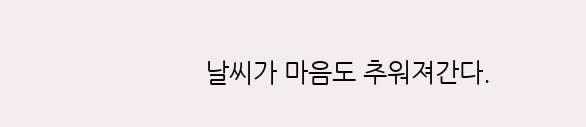날씨가 마음도 추워져간다.